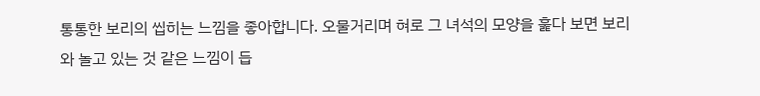통통한 보리의 씹히는 느낌을 좋아합니다. 오물거리며 혀로 그 녀석의 모양을 훑다 보면 보리와 놀고 있는 것 같은 느낌이 듭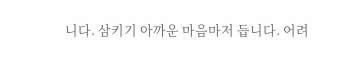니다. 삼키기 아까운 마음마저 듭니다. 어려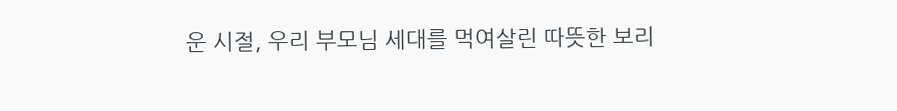운 시절, 우리 부모님 세대를 먹여살린 따뜻한 보리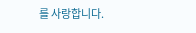를 사랑합니다.